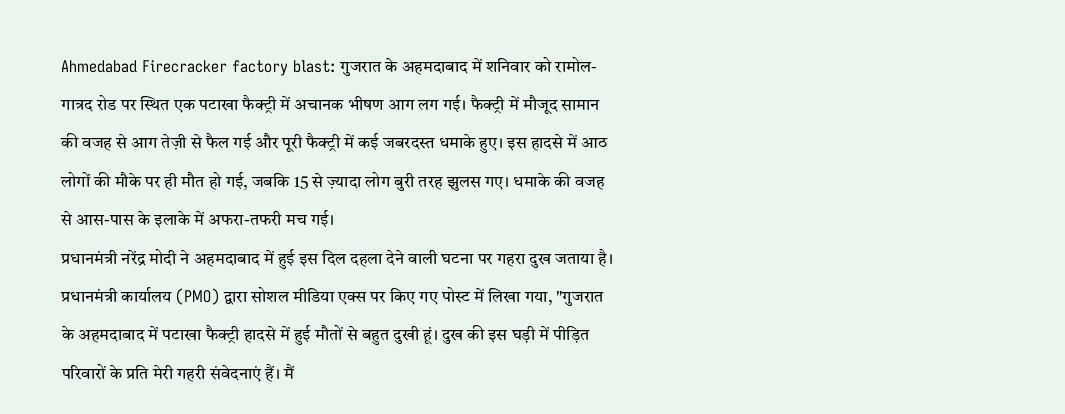Ahmedabad Firecracker factory blast: गुजरात के अहमदाबाद में शनिवार को रामोल-गात्रद रोड पर स्थित एक पटाखा फैक्ट्री में अचानक भीषण आग लग गई। फैक्ट्री में मौजूद सामान की वजह से आग तेज़ी से फैल गई और पूरी फैक्ट्री में कई जबरदस्त धमाके हुए। इस हादसे में आठ लोगों की मौके पर ही मौत हो गई, जबकि 15 से ज़्यादा लोग बुरी तरह झुलस गए। धमाके की वजह से आस-पास के इलाके में अफरा-तफरी मच गई।
प्रधानमंत्री नरेंद्र मोदी ने अहमदाबाद में हुई इस दिल दहला देने वाली घटना पर गहरा दुख जताया है। प्रधानमंत्री कार्यालय (PMO) द्वारा सोशल मीडिया एक्स पर किए गए पोस्ट में लिखा गया, "गुजरात के अहमदाबाद में पटाखा फैक्ट्री हादसे में हुई मौतों से बहुत दुखी हूं। दुख की इस घड़ी में पीड़ित परिवारों के प्रति मेरी गहरी संवेदनाएं हैं। मैं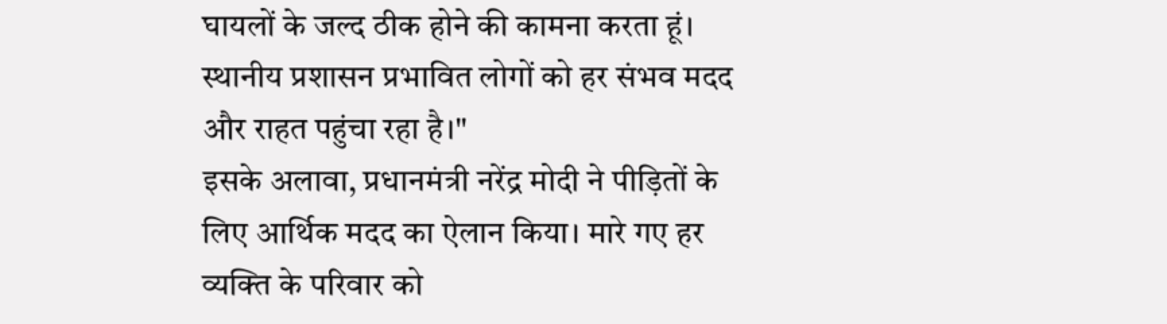घायलों के जल्द ठीक होने की कामना करता हूं। स्थानीय प्रशासन प्रभावित लोगों को हर संभव मदद और राहत पहुंचा रहा है।"
इसके अलावा, प्रधानमंत्री नरेंद्र मोदी ने पीड़ितों के लिए आर्थिक मदद का ऐलान किया। मारे गए हर व्यक्ति के परिवार को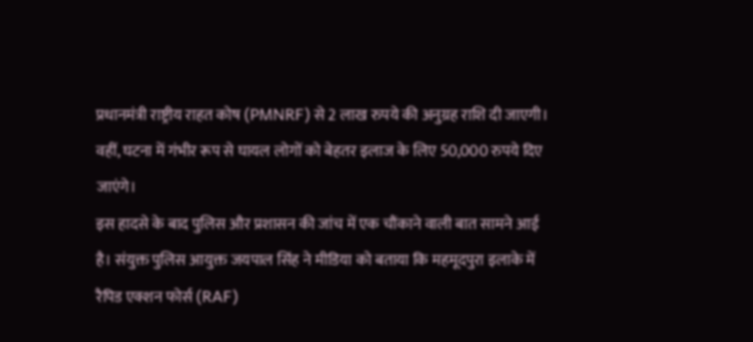प्रधानमंत्री राष्ट्रीय राहत कोष (PMNRF) से 2 लाख रुपये की अनुग्रह राशि दी जाएगी। वहीं, घटना में गंभीर रूप से घायल लोगों को बेहतर इलाज के लिए 50,000 रुपये दिए जाएंगे।
इस हादसे के बाद पुलिस और प्रशासन की जांच में एक चौंकाने वाली बात सामने आई है। संयुक्त पुलिस आयुक्त जयपाल सिंह ने मीडिया को बताया कि महमूदपुरा इलाके में रैपिड एक्शन फोर्स (RAF)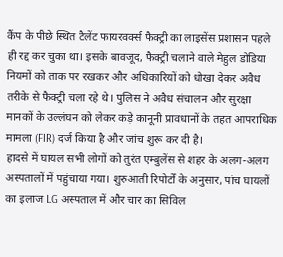कैंप के पीछे स्थित टैलेंट फायरवर्क्स फैक्ट्री का लाइसेंस प्रशासन पहले ही रद्द कर चुका था। इसके बावजूद, फैक्ट्री चलाने वाले मेहुल डोडिया नियमों को ताक पर रखकर और अधिकारियों को धोखा देकर अवैध तरीके से फैक्ट्री चला रहे थे। पुलिस ने अवैध संचालन और सुरक्षा मानकों के उल्लंघन को लेकर कड़े कानूनी प्रावधानों के तहत आपराधिक मामला (FIR) दर्ज किया है और जांच शुरू कर दी है।
हादसे में घायल सभी लोगों को तुरंत एम्बुलेंस से शहर के अलग-अलग अस्पतालों में पहुंचाया गया। शुरुआती रिपोर्टों के अनुसार, पांच घायलों का इलाज LG अस्पताल में और चार का सिविल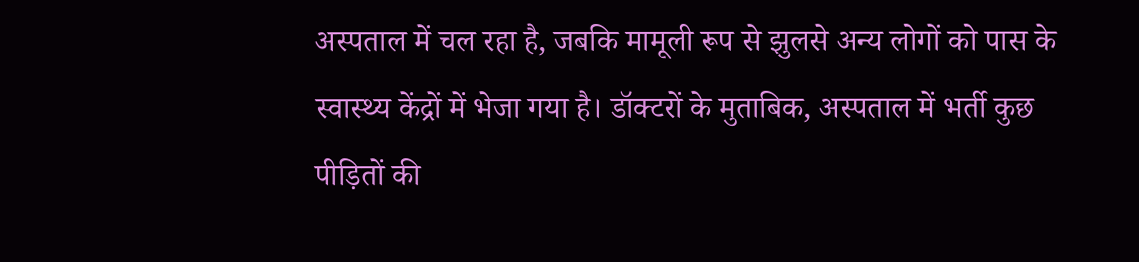अस्पताल में चल रहा है, जबकि मामूली रूप से झुलसे अन्य लोगों को पास के स्वास्थ्य केंद्रों में भेजा गया है। डॉक्टरों के मुताबिक, अस्पताल में भर्ती कुछ पीड़ितों की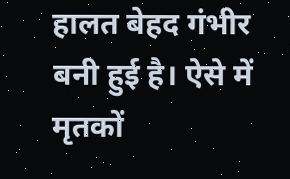हालत बेहद गंभीर बनी हुई है। ऐसे में मृतकों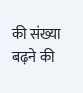की संख्या बढ़ने की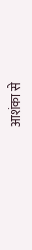आशंका से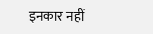इनकार नहीं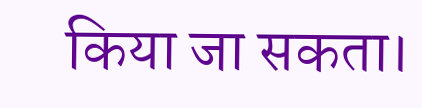किया जा सकता।